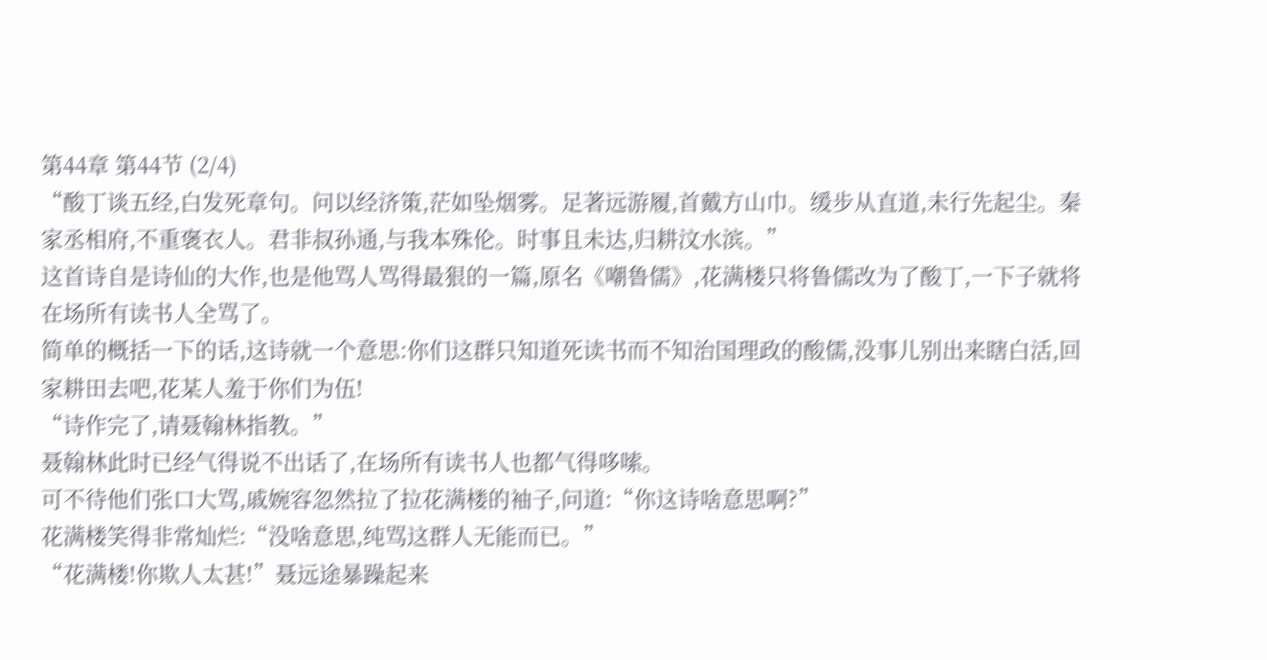第44章 第44节 (2/4)
“酸丁谈五经,白发死章句。问以经济策,茫如坠烟雾。足著远游履,首戴方山巾。缓步从直道,未行先起尘。秦家丞相府,不重褒衣人。君非叔孙通,与我本殊伦。时事且未达,归耕汶水滨。”
这首诗自是诗仙的大作,也是他骂人骂得最狠的一篇,原名《嘲鲁儒》,花满楼只将鲁儒改为了酸丁,一下子就将在场所有读书人全骂了。
简单的概括一下的话,这诗就一个意思:你们这群只知道死读书而不知治国理政的酸儒,没事儿别出来瞎白活,回家耕田去吧,花某人羞于你们为伍!
“诗作完了,请聂翰林指教。”
聂翰林此时已经气得说不出话了,在场所有读书人也都气得哆嗦。
可不待他们张口大骂,戚婉容忽然拉了拉花满楼的袖子,问道:“你这诗啥意思啊?”
花满楼笑得非常灿烂:“没啥意思,纯骂这群人无能而已。”
“花满楼!你欺人太甚!”聂远途暴躁起来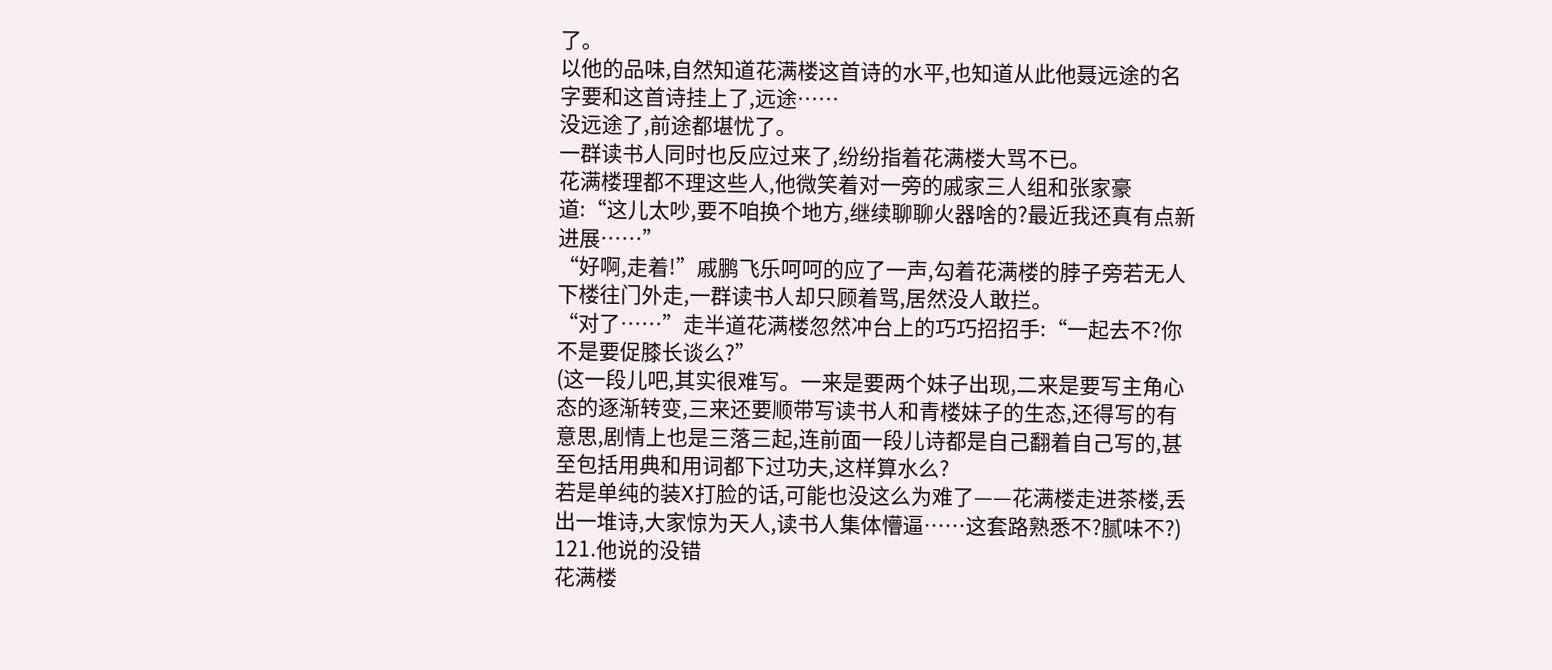了。
以他的品味,自然知道花满楼这首诗的水平,也知道从此他聂远途的名字要和这首诗挂上了,远途……
没远途了,前途都堪忧了。
一群读书人同时也反应过来了,纷纷指着花满楼大骂不已。
花满楼理都不理这些人,他微笑着对一旁的戚家三人组和张家豪道:“这儿太吵,要不咱换个地方,继续聊聊火器啥的?最近我还真有点新进展……”
“好啊,走着!”戚鹏飞乐呵呵的应了一声,勾着花满楼的脖子旁若无人下楼往门外走,一群读书人却只顾着骂,居然没人敢拦。
“对了……”走半道花满楼忽然冲台上的巧巧招招手:“一起去不?你不是要促膝长谈么?”
(这一段儿吧,其实很难写。一来是要两个妹子出现,二来是要写主角心态的逐渐转变,三来还要顺带写读书人和青楼妹子的生态,还得写的有意思,剧情上也是三落三起,连前面一段儿诗都是自己翻着自己写的,甚至包括用典和用词都下过功夫,这样算水么?
若是单纯的装X打脸的话,可能也没这么为难了——花满楼走进茶楼,丢出一堆诗,大家惊为天人,读书人集体懵逼……这套路熟悉不?腻味不?)
121.他说的没错
花满楼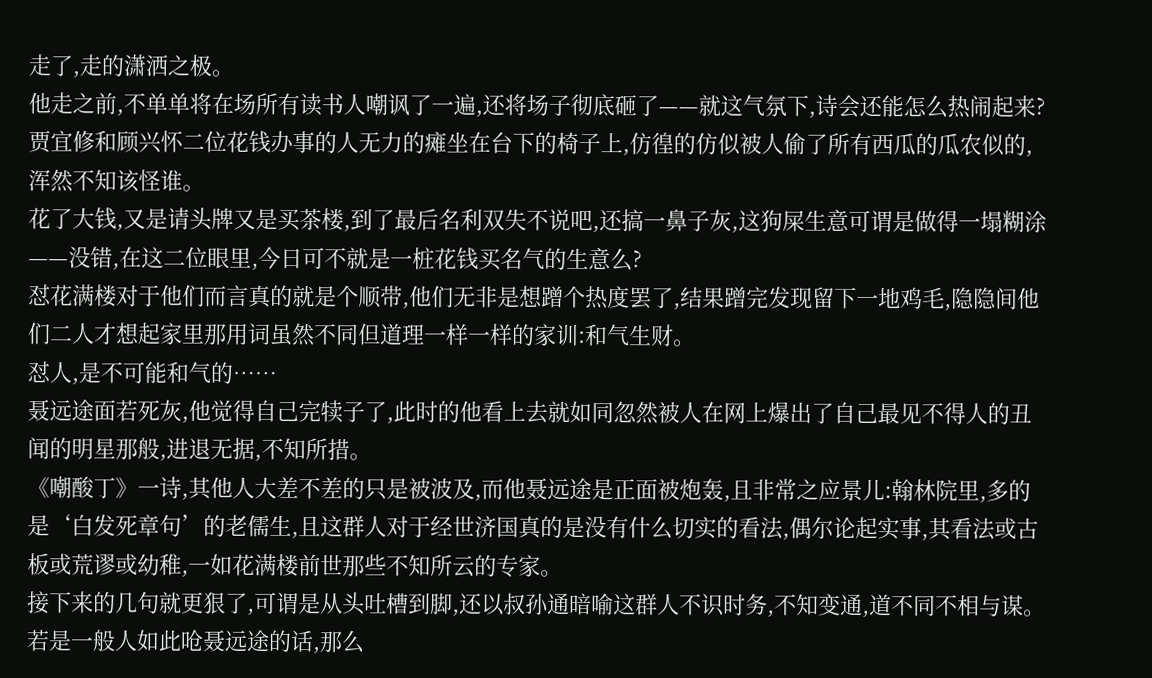走了,走的潇洒之极。
他走之前,不单单将在场所有读书人嘲讽了一遍,还将场子彻底砸了——就这气氛下,诗会还能怎么热闹起来?
贾宜修和顾兴怀二位花钱办事的人无力的瘫坐在台下的椅子上,仿徨的仿似被人偷了所有西瓜的瓜农似的,浑然不知该怪谁。
花了大钱,又是请头牌又是买茶楼,到了最后名利双失不说吧,还搞一鼻子灰,这狗屎生意可谓是做得一塌糊涂——没错,在这二位眼里,今日可不就是一桩花钱买名气的生意么?
怼花满楼对于他们而言真的就是个顺带,他们无非是想蹭个热度罢了,结果蹭完发现留下一地鸡毛,隐隐间他们二人才想起家里那用词虽然不同但道理一样一样的家训:和气生财。
怼人,是不可能和气的……
聂远途面若死灰,他觉得自己完犊子了,此时的他看上去就如同忽然被人在网上爆出了自己最见不得人的丑闻的明星那般,进退无据,不知所措。
《嘲酸丁》一诗,其他人大差不差的只是被波及,而他聂远途是正面被炮轰,且非常之应景儿:翰林院里,多的是‘白发死章句’的老儒生,且这群人对于经世济国真的是没有什么切实的看法,偶尔论起实事,其看法或古板或荒谬或幼稚,一如花满楼前世那些不知所云的专家。
接下来的几句就更狠了,可谓是从头吐槽到脚,还以叔孙通暗喻这群人不识时务,不知变通,道不同不相与谋。
若是一般人如此呛聂远途的话,那么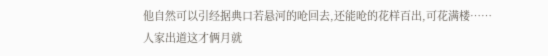他自然可以引经据典口若悬河的呛回去,还能呛的花样百出,可花满楼……
人家出道这才俩月就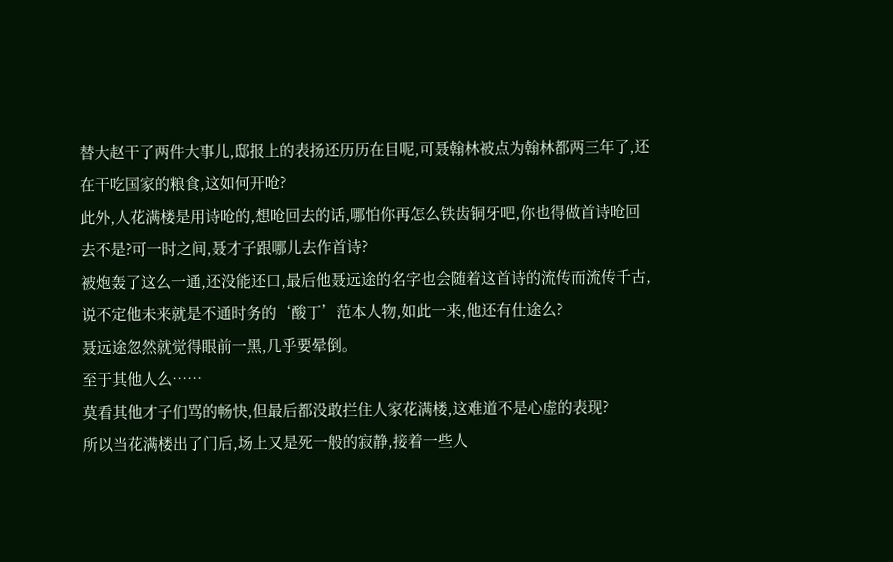替大赵干了两件大事儿,邸报上的表扬还历历在目呢,可聂翰林被点为翰林都两三年了,还在干吃国家的粮食,这如何开呛?
此外,人花满楼是用诗呛的,想呛回去的话,哪怕你再怎么铁齿铜牙吧,你也得做首诗呛回去不是?可一时之间,聂才子跟哪儿去作首诗?
被炮轰了这么一通,还没能还口,最后他聂远途的名字也会随着这首诗的流传而流传千古,说不定他未来就是不通时务的‘酸丁’范本人物,如此一来,他还有仕途么?
聂远途忽然就觉得眼前一黑,几乎要晕倒。
至于其他人么……
莫看其他才子们骂的畅快,但最后都没敢拦住人家花满楼,这难道不是心虚的表现?
所以当花满楼出了门后,场上又是死一般的寂静,接着一些人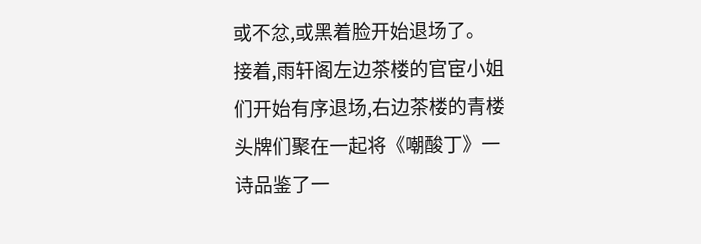或不忿,或黑着脸开始退场了。
接着,雨轩阁左边茶楼的官宦小姐们开始有序退场,右边茶楼的青楼头牌们聚在一起将《嘲酸丁》一诗品鉴了一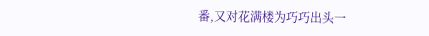番,又对花满楼为巧巧出头一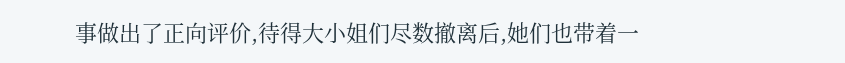事做出了正向评价,待得大小姐们尽数撤离后,她们也带着一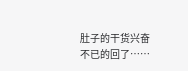肚子的干货兴奋不已的回了……